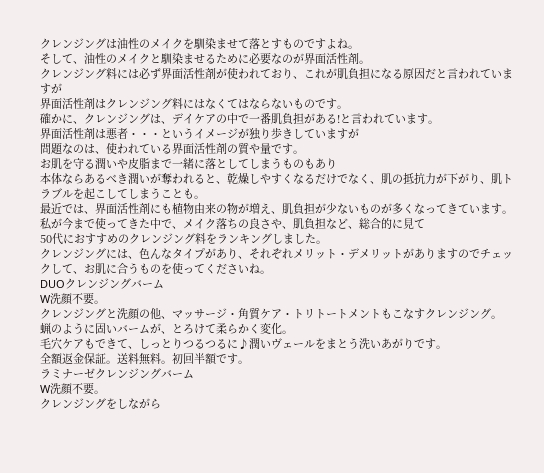クレンジングは油性のメイクを馴染ませて落とすものですよね。
そして、油性のメイクと馴染ませるために必要なのが界面活性剤。
クレンジング料には必ず界面活性剤が使われており、これが肌負担になる原因だと言われていますが
界面活性剤はクレンジング料にはなくてはならないものです。
確かに、クレンジングは、デイケアの中で一番肌負担がある!と言われています。
界面活性剤は悪者・・・というイメージが独り歩きしていますが
問題なのは、使われている界面活性剤の質や量です。
お肌を守る潤いや皮脂まで一緒に落としてしまうものもあり
本体ならあるべき潤いが奪われると、乾燥しやすくなるだけでなく、肌の抵抗力が下がり、肌トラブルを起こしてしまうことも。
最近では、界面活性剤にも植物由来の物が増え、肌負担が少ないものが多くなってきています。
私が今まで使ってきた中で、メイク落ちの良さや、肌負担など、総合的に見て
50代におすすめのクレンジング料をランキングしました。
クレンジングには、色んなタイプがあり、それぞれメリット・デメリットがありますのでチェックして、お肌に合うものを使ってくださいね。
DUOクレンジングバーム
W洗顔不要。
クレンジングと洗顔の他、マッサージ・角質ケア・トリトートメントもこなすクレンジング。
蝋のように固いバームが、とろけて柔らかく変化。
毛穴ケアもできて、しっとりつるつるに♪潤いヴェールをまとう洗いあがりです。
全額返金保証。送料無料。初回半額です。
ラミナーゼクレンジングバーム
W洗顔不要。
クレンジングをしながら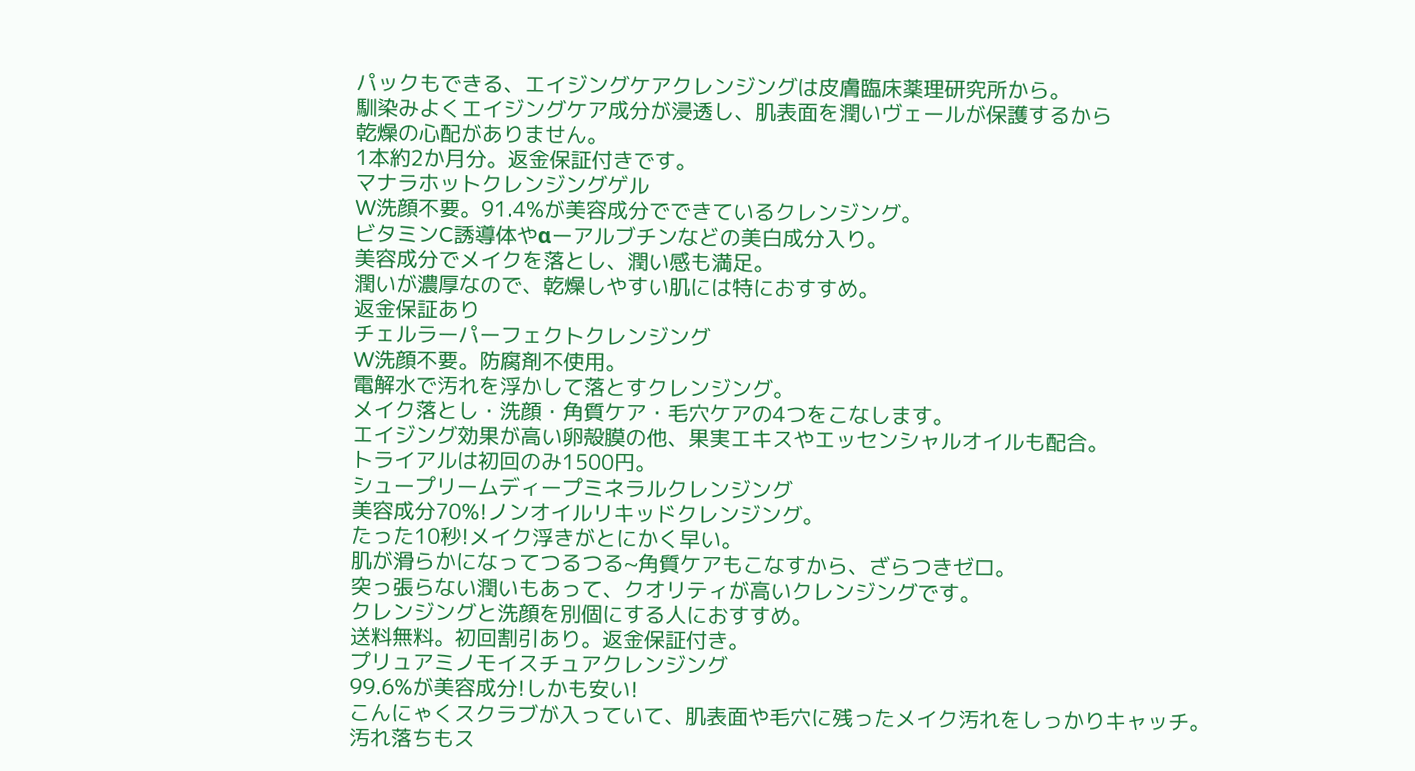パックもできる、エイジングケアクレンジングは皮膚臨床薬理研究所から。
馴染みよくエイジングケア成分が浸透し、肌表面を潤いヴェールが保護するから
乾燥の心配がありません。
1本約2か月分。返金保証付きです。
マナラホットクレンジングゲル
W洗顔不要。91.4%が美容成分でできているクレンジング。
ビタミンC誘導体やαーアルブチンなどの美白成分入り。
美容成分でメイクを落とし、潤い感も満足。
潤いが濃厚なので、乾燥しやすい肌には特におすすめ。
返金保証あり
チェルラーパーフェクトクレンジング
W洗顔不要。防腐剤不使用。
電解水で汚れを浮かして落とすクレンジング。
メイク落とし・洗顔・角質ケア・毛穴ケアの4つをこなします。
エイジング効果が高い卵殻膜の他、果実エキスやエッセンシャルオイルも配合。
トライアルは初回のみ1500円。
シュープリームディープミネラルクレンジング
美容成分70%!ノンオイルリキッドクレンジング。
たった10秒!メイク浮きがとにかく早い。
肌が滑らかになってつるつる~角質ケアもこなすから、ざらつきゼロ。
突っ張らない潤いもあって、クオリティが高いクレンジングです。
クレンジングと洗顔を別個にする人におすすめ。
送料無料。初回割引あり。返金保証付き。
プリュアミノモイスチュアクレンジング
99.6%が美容成分!しかも安い!
こんにゃくスクラブが入っていて、肌表面や毛穴に残ったメイク汚れをしっかりキャッチ。
汚れ落ちもス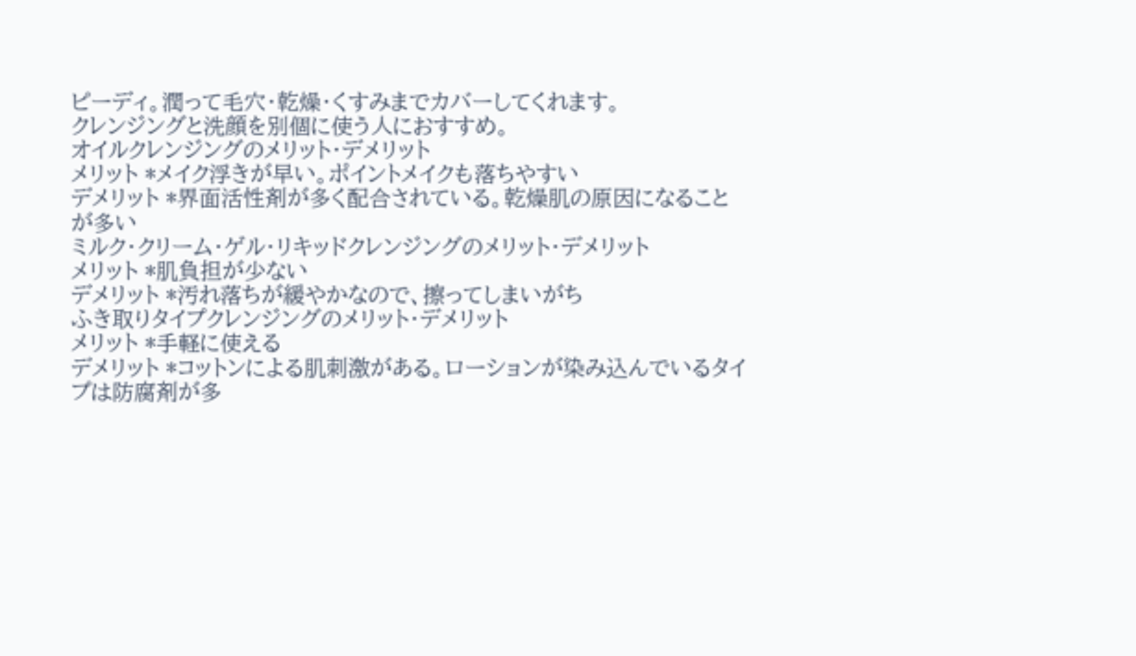ピーディ。潤って毛穴・乾燥・くすみまでカバーしてくれます。
クレンジングと洗顔を別個に使う人におすすめ。
オイルクレンジングのメリット・デメリット
メリット *メイク浮きが早い。ポイントメイクも落ちやすい
デメリット *界面活性剤が多く配合されている。乾燥肌の原因になることが多い
ミルク・クリーム・ゲル・リキッドクレンジングのメリット・デメリット
メリット *肌負担が少ない
デメリット *汚れ落ちが緩やかなので、擦ってしまいがち
ふき取りタイプクレンジングのメリット・デメリット
メリット *手軽に使える
デメリット *コットンによる肌刺激がある。ローションが染み込んでいるタイプは防腐剤が多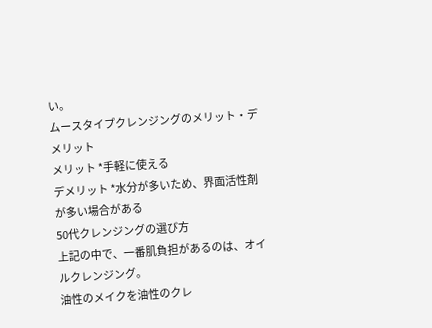い。
ムースタイプクレンジングのメリット・デメリット
メリット *手軽に使える
デメリット *水分が多いため、界面活性剤が多い場合がある
50代クレンジングの選び方
上記の中で、一番肌負担があるのは、オイルクレンジング。
油性のメイクを油性のクレ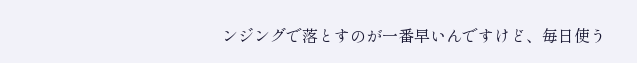ンジングで落とすのが一番早いんですけど、毎日使う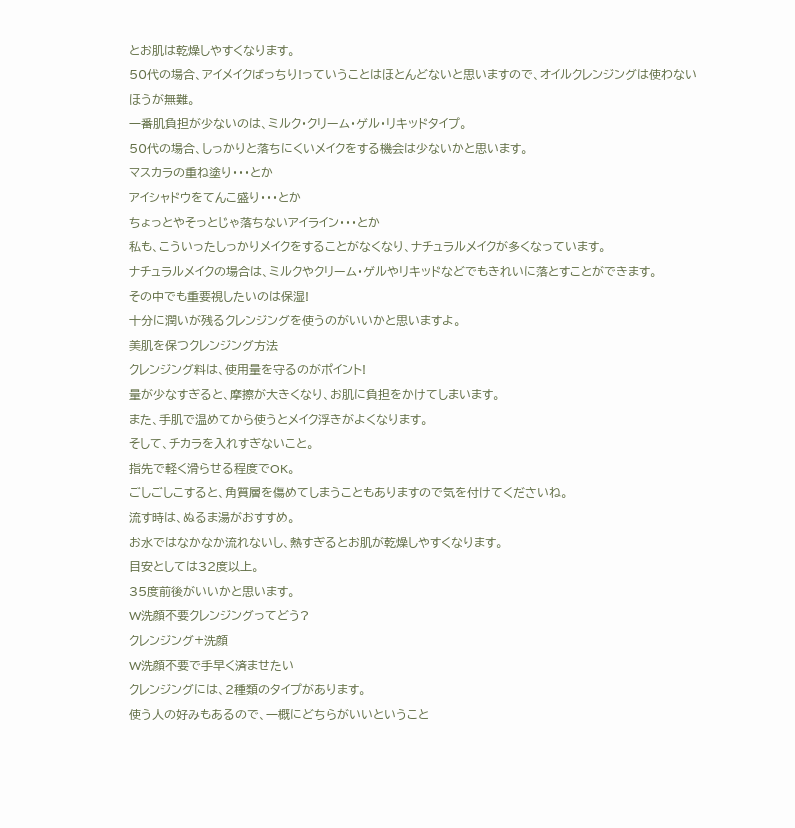とお肌は乾燥しやすくなります。
50代の場合、アイメイクばっちり!っていうことはほとんどないと思いますので、オイルクレンジングは使わないほうが無難。
一番肌負担が少ないのは、ミルク・クリーム・ゲル・リキッドタイプ。
50代の場合、しっかりと落ちにくいメイクをする機会は少ないかと思います。
マスカラの重ね塗り・・・とか
アイシャドウをてんこ盛り・・・とか
ちょっとやそっとじゃ落ちないアイライン・・・とか
私も、こういったしっかりメイクをすることがなくなり、ナチュラルメイクが多くなっています。
ナチュラルメイクの場合は、ミルクやクリーム・ゲルやリキッドなどでもきれいに落とすことができます。
その中でも重要視したいのは保湿!
十分に潤いが残るクレンジングを使うのがいいかと思いますよ。
美肌を保つクレンジング方法
クレンジング料は、使用量を守るのがポイント!
量が少なすぎると、摩擦が大きくなり、お肌に負担をかけてしまいます。
また、手肌で温めてから使うとメイク浮きがよくなります。
そして、チカラを入れすぎないこと。
指先で軽く滑らせる程度でOK。
ごしごしこすると、角質層を傷めてしまうこともありますので気を付けてくださいね。
流す時は、ぬるま湯がおすすめ。
お水ではなかなか流れないし、熱すぎるとお肌が乾燥しやすくなります。
目安としては32度以上。
35度前後がいいかと思います。
W洗顔不要クレンジングってどう?
クレンジング+洗顔
W洗顔不要で手早く済ませたい
クレンジングには、2種類のタイプがあります。
使う人の好みもあるので、一概にどちらがいいということ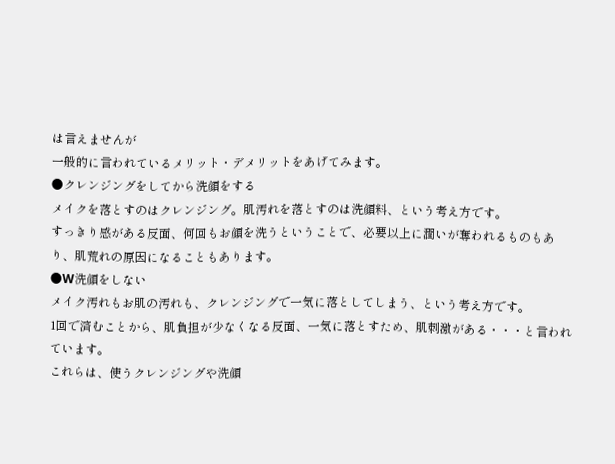は言えませんが
一般的に言われているメリット・デメリットをあげてみます。
●クレンジングをしてから洗顔をする
メイクを落とすのはクレンジング。肌汚れを落とすのは洗顔料、という考え方です。
すっきり感がある反面、何回もお顔を洗うということで、必要以上に潤いが奪われるものもあり、肌荒れの原因になることもあります。
●W洗顔をしない
メイク汚れもお肌の汚れも、クレンジングで一気に落としてしまう、という考え方です。
1回で済むことから、肌負担が少なくなる反面、一気に落とすため、肌刺激がある・・・と言われています。
これらは、使うクレンジングや洗顔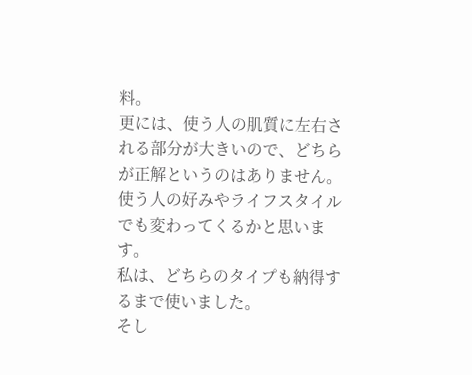料。
更には、使う人の肌質に左右される部分が大きいので、どちらが正解というのはありません。
使う人の好みやライフスタイルでも変わってくるかと思います。
私は、どちらのタイプも納得するまで使いました。
そし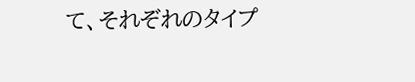て、それぞれのタイプ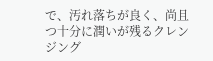で、汚れ落ちが良く、尚且つ十分に潤いが残るクレンジング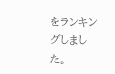をランキングしました。